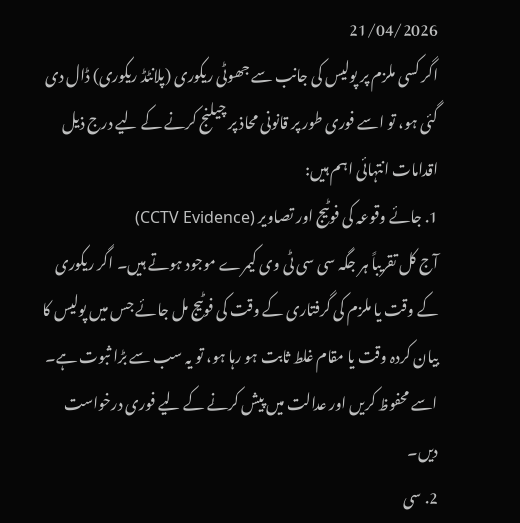21/04/2026
اگر کسی ملزم پر پولیس کی جانب سے جھوٹی ریکوری (پلانٹڈ ریکوری) ڈال دی گئی ہو، تو اسے فوری طور پر قانونی محاذ پر چیلنج کرنے کے لیے درج ذیل اقدامات انتہائی اہم ہیں:
1. جائے وقوعہ کی فوٹیج اور تصاویر (CCTV Evidence)
آج کل تقریباً ہر جگہ سی سی ٹی وی کیمرے موجود ہوتے ہیں۔ اگر ریکوری کے وقت یا ملزم کی گرفتاری کے وقت کی فوٹیج مل جائے جس میں پولیس کا بیان کردہ وقت یا مقام غلط ثابت ہو رہا ہو، تو یہ سب سے بڑا ثبوت ہے۔ اسے محفوظ کریں اور عدالت میں پیش کرنے کے لیے فوری درخواست دیں۔
2. سی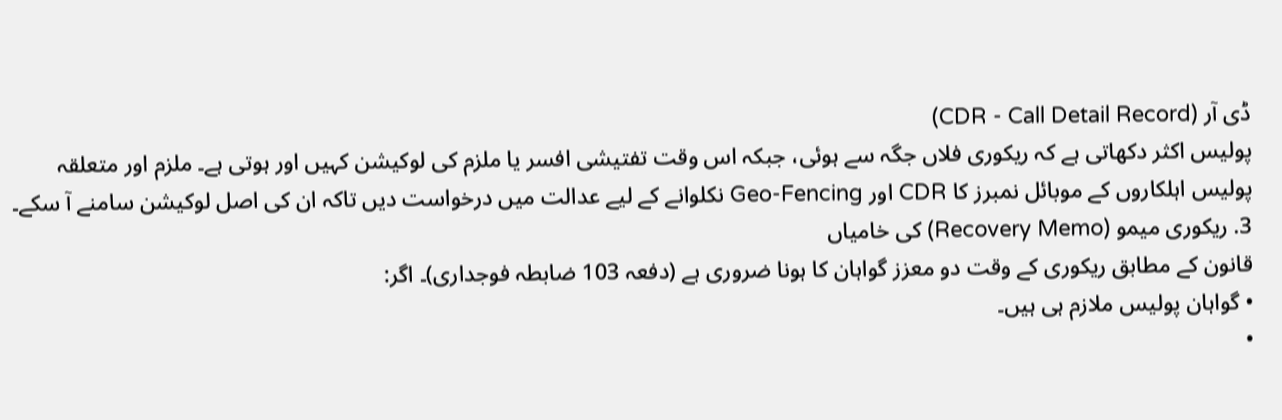ڈی آر (CDR - Call Detail Record)
پولیس اکثر دکھاتی ہے کہ ریکوری فلاں جگہ سے ہوئی، جبکہ اس وقت تفتیشی افسر یا ملزم کی لوکیشن کہیں اور ہوتی ہے۔ ملزم اور متعلقہ پولیس اہلکاروں کے موبائل نمبرز کا CDR اور Geo-Fencing نکلوانے کے لیے عدالت میں درخواست دیں تاکہ ان کی اصل لوکیشن سامنے آ سکے۔
3. ریکوری میمو (Recovery Memo) کی خامیاں
قانون کے مطابق ریکوری کے وقت دو معزز گواہان کا ہونا ضروری ہے (دفعہ 103 ضابطہ فوجداری)۔ اگر:
• گواہان پولیس ملازم ہی ہیں۔
•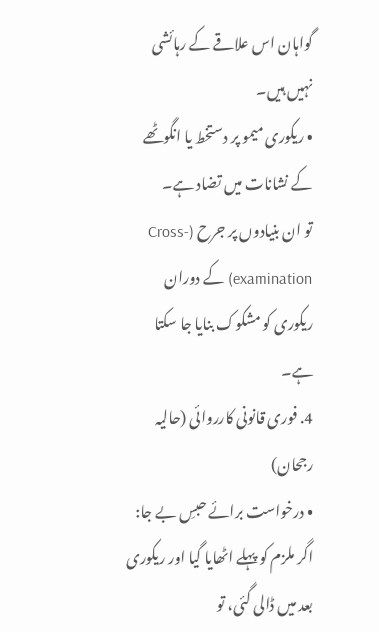گواہان اس علاقے کے رہائشی نہیں ہیں۔
• ریکوری میمو پر دستخط یا انگوٹھے کے نشانات میں تضاد ہے۔
تو ان بنیادوں پر جرح (Cross-examination) کے دوران ریکوری کو مشکوک بنایا جا سکتا ہے۔
4. فوری قانونی کارروائی (حالیہ رجحان)
• درخواست برائے حبسِ بے جا: اگر ملزم کو پہلے اٹھایا گیا اور ریکوری بعد میں ڈالی گئی، تو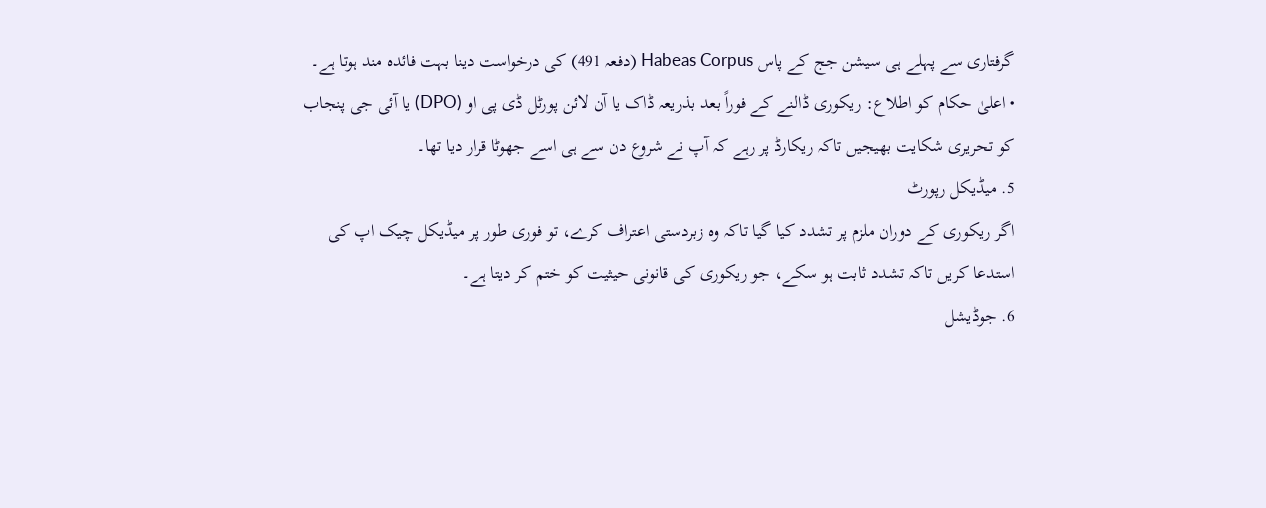گرفتاری سے پہلے ہی سیشن جج کے پاس Habeas Corpus (دفعہ 491) کی درخواست دینا بہت فائدہ مند ہوتا ہے۔
• اعلیٰ حکام کو اطلاع: ریکوری ڈالنے کے فوراً بعد بذریعہ ڈاک یا آن لائن پورٹل ڈی پی او (DPO) یا آئی جی پنجاب کو تحریری شکایت بھیجیں تاکہ ریکارڈ پر رہے کہ آپ نے شروع دن سے ہی اسے جھوٹا قرار دیا تھا۔
5. میڈیکل رپورٹ
اگر ریکوری کے دوران ملزم پر تشدد کیا گیا تاکہ وہ زبردستی اعتراف کرے، تو فوری طور پر میڈیکل چیک اپ کی استدعا کریں تاکہ تشدد ثابت ہو سکے، جو ریکوری کی قانونی حیثیت کو ختم کر دیتا ہے۔
6. جوڈیشل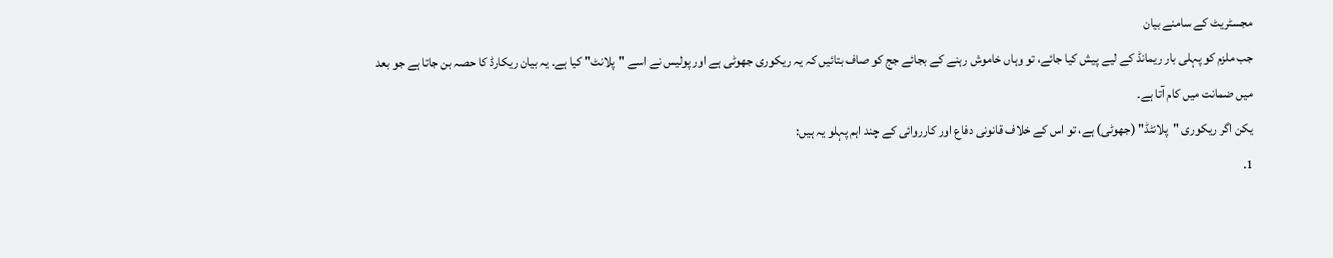مجسٹریٹ کے سامنے بیان
جب ملزم کو پہلی بار ریمانڈ کے لیے پیش کیا جائے، تو وہاں خاموش رہنے کے بجائے جج کو صاف بتائیں کہ یہ ریکوری جھوٹی ہے اور پولیس نے اسے "پلانٹ" کیا ہے۔ یہ بیان ریکارڈ کا حصہ بن جاتا ہے جو بعد میں ضمانت میں کام آتا ہے۔
یکن اگر ریکوری "پلانٹڈ" (جھوٹی) ہے، تو اس کے خلاف قانونی دفاع اور کارروائی کے چند اہم پہلو یہ ہیں:
1.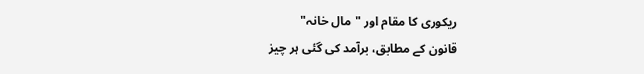ریکوری کا مقام اور "مال خانہ"
قانون کے مطابق، برآمد کی گئی ہر چیز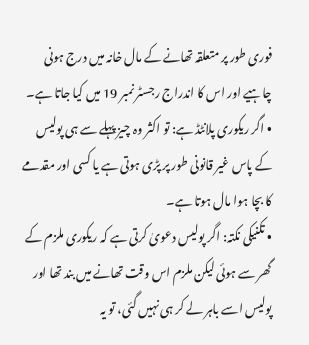فوری طور پر متعلقہ تھانے کے مال خانہ میں درج ہونی چاہیے اور اس کا اندراج رجسٹر نمبر 19 میں کیا جاتا ہے۔
• اگر ریکوری پلانٹڈ ہے: تو اکثر وہ چیز پہلے سے ہی پولیس کے پاس غیر قانونی طور پر پڑی ہوتی ہے یا کسی اور مقدمے کا بچا ہوا مال ہوتا ہے۔
• تکنیکی نکتہ: اگر پولیس دعویٰ کرتی ہے کہ ریکوری ملزم کے گھر سے ہوئی لیکن ملزم اس وقت تھانے میں بند تھا اور پولیس اسے باہر لے کر ہی نہیں گئی، تو یہ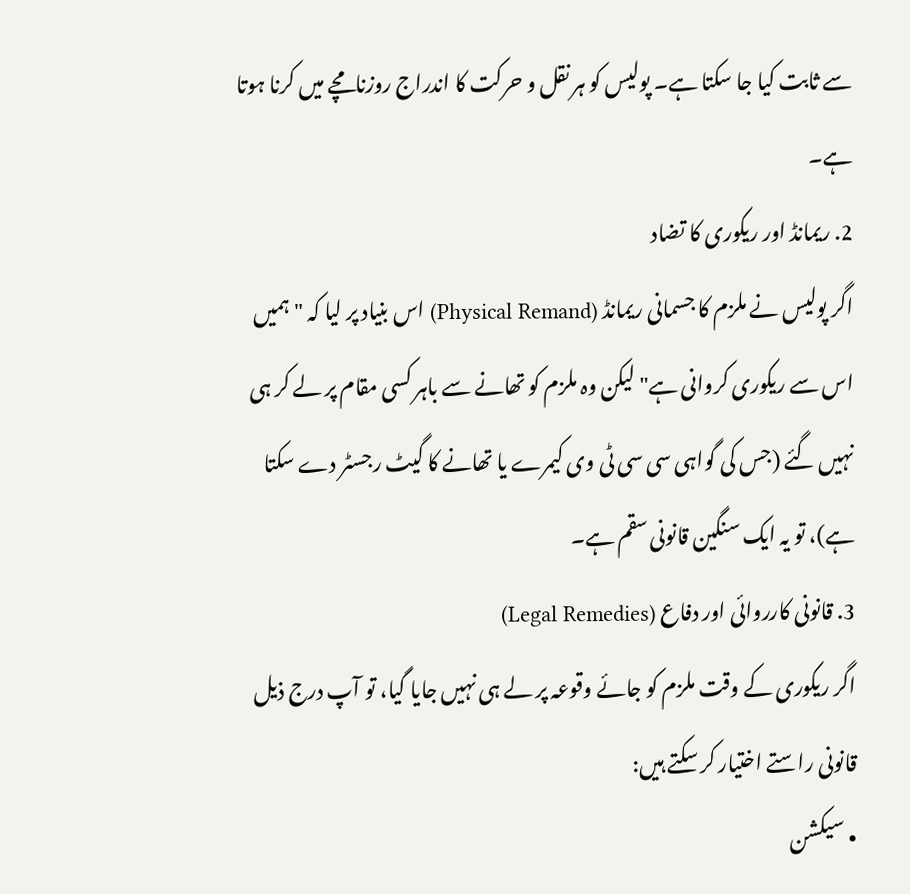سے ثابت کیا جا سکتا ہے۔ پولیس کو ہر نقل و حرکت کا اندراج روزنامچے میں کرنا ہوتا ہے۔
2. ریمانڈ اور ریکوری کا تضاد
اگر پولیس نے ملزم کا جسمانی ریمانڈ (Physical Remand) اس بنیاد پر لیا کہ "ہمیں اس سے ریکوری کروانی ہے" لیکن وہ ملزم کو تھانے سے باہر کسی مقام پر لے کر ہی نہیں گئے (جس کی گواہی سی سی ٹی وی کیمرے یا تھانے کا گیٹ رجسٹر دے سکتا ہے)، تو یہ ایک سنگین قانونی سقم ہے۔
3. قانونی کارروائی اور دفاع (Legal Remedies)
اگر ریکوری کے وقت ملزم کو جائے وقوعہ پر لے ہی نہیں جایا گیا، تو آپ درج ذیل قانونی راستے اختیار کر سکتے ہیں:
• سیکشن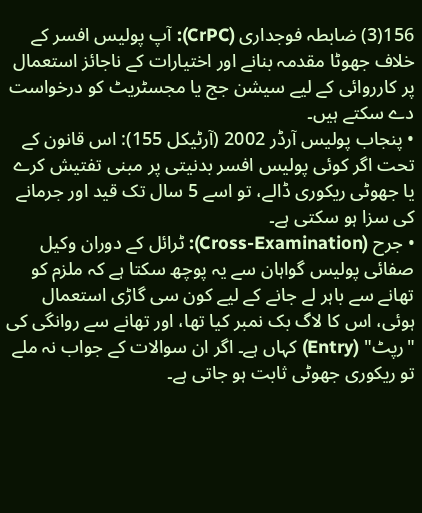156(3) ضابطہ فوجداری (CrPC): آپ پولیس افسر کے خلاف جھوٹا مقدمہ بنانے اور اختیارات کے ناجائز استعمال پر کارروائی کے لیے سیشن جج یا مجسٹریٹ کو درخواست دے سکتے ہیں۔
• پنجاب پولیس آرڈر 2002 (آرٹیکل 155): اس قانون کے تحت اگر کوئی پولیس افسر بدنیتی پر مبنی تفتیش کرے یا جھوٹی ریکوری ڈالے، تو اسے 5 سال تک قید اور جرمانے کی سزا ہو سکتی ہے۔
• جرح (Cross-Examination): ٹرائل کے دوران وکیل صفائی پولیس گواہان سے یہ پوچھ سکتا ہے کہ ملزم کو تھانے سے باہر لے جانے کے لیے کون سی گاڑی استعمال ہوئی، اس کا لاگ بک نمبر کیا تھا، اور تھانے سے روانگی کی "رپٹ" (Entry) کہاں ہے۔ اگر ان سوالات کے جواب نہ ملے تو ریکوری جھوٹی ثابت ہو جاتی ہے۔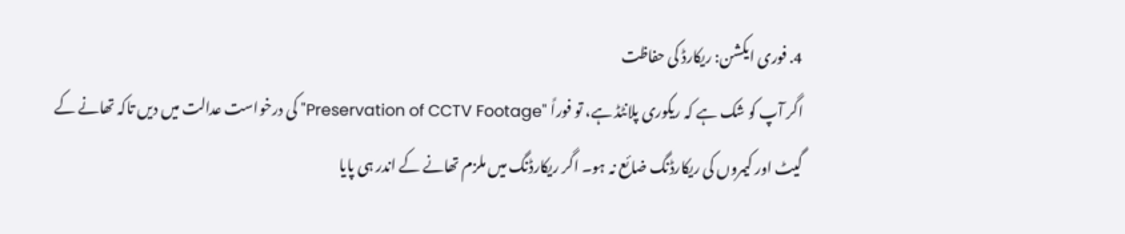4. فوری ایکشن: ریکارڈ کی حفاظت
اگر آپ کو شک ہے کہ ریکوری پلانٹڈ ہے، تو فوراً "Preservation of CCTV Footage" کی درخواست عدالت میں دیں تاکہ تھانے کے گیٹ اور کیمروں کی ریکارڈنگ ضائع نہ ہو۔ اگر ریکارڈنگ میں ملزم تھانے کے اندر ہی پایا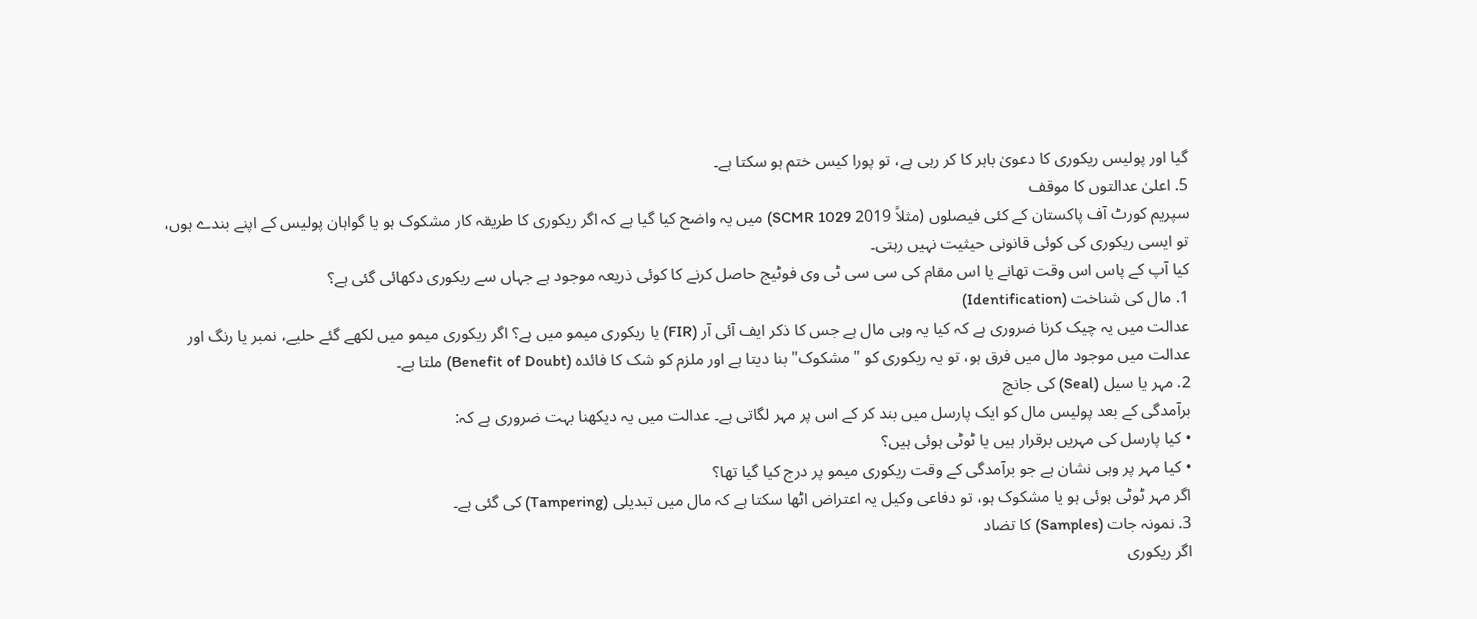گیا اور پولیس ریکوری کا دعویٰ باہر کا کر رہی ہے، تو پورا کیس ختم ہو سکتا ہے۔
5. اعلیٰ عدالتوں کا موقف
سپریم کورٹ آف پاکستان کے کئی فیصلوں (مثلاً 2019 SCMR 1029) میں یہ واضح کیا گیا ہے کہ اگر ریکوری کا طریقہ کار مشکوک ہو یا گواہان پولیس کے اپنے بندے ہوں، تو ایسی ریکوری کی کوئی قانونی حیثیت نہیں رہتی۔
کیا آپ کے پاس اس وقت تھانے یا اس مقام کی سی سی ٹی وی فوٹیج حاصل کرنے کا کوئی ذریعہ موجود ہے جہاں سے ریکوری دکھائی گئی ہے؟
1. مال کی شناخت (Identification)
عدالت میں یہ چیک کرنا ضروری ہے کہ کیا یہ وہی مال ہے جس کا ذکر ایف آئی آر (FIR) یا ریکوری میمو میں ہے؟ اگر ریکوری میمو میں لکھے گئے حلیے، نمبر یا رنگ اور عدالت میں موجود مال میں فرق ہو، تو یہ ریکوری کو "مشکوک" بنا دیتا ہے اور ملزم کو شک کا فائدہ (Benefit of Doubt) ملتا ہے۔
2. مہر یا سیل (Seal) کی جانچ
برآمدگی کے بعد پولیس مال کو ایک پارسل میں بند کر کے اس پر مہر لگاتی ہے۔ عدالت میں یہ دیکھنا بہت ضروری ہے کہ:
• کیا پارسل کی مہریں برقرار ہیں یا ٹوٹی ہوئی ہیں؟
• کیا مہر پر وہی نشان ہے جو برآمدگی کے وقت ریکوری میمو پر درج کیا گیا تھا؟
اگر مہر ٹوٹی ہوئی ہو یا مشکوک ہو، تو دفاعی وکیل یہ اعتراض اٹھا سکتا ہے کہ مال میں تبدیلی (Tampering) کی گئی ہے۔
3. نمونہ جات (Samples) کا تضاد
اگر ریکوری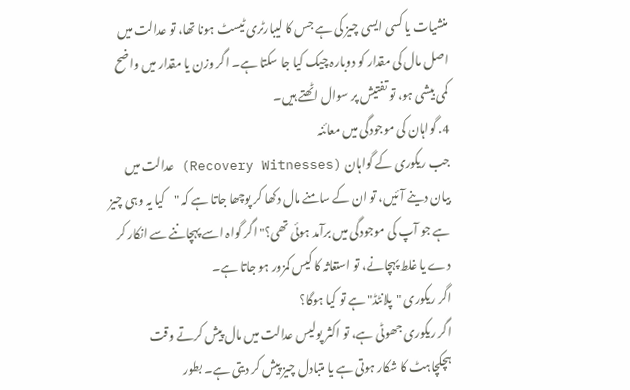منشیات یا کسی ایسی چیز کی ہے جس کا لیبارٹری ٹیسٹ ہونا تھا، تو عدالت میں اصل مال کی مقدار کو دوبارہ چیک کیا جا سکتا ہے۔ اگر وزن یا مقدار میں واضح کمی بیشی ہو، تو تفتیش پر سوال اٹھتے ہیں۔
4. گواہان کی موجودگی میں معائنہ
جب ریکوری کے گواہان (Recovery Witnesses) عدالت میں بیان دینے آئیں، تو ان کے سامنے مال دکھا کر پوچھا جاتا ہے کہ "کیا یہ وہی چیز ہے جو آپ کی موجودگی میں برآمد ہوئی تھی؟" اگر گواہ اسے پہچاننے سے انکار کر دے یا غلط پہچانے، تو استغاثہ کا کیس کمزور ہو جاتا ہے۔
اگر ریکوری "پلانٹڈ" ہے تو کیا ہوگا؟
اگر ریکوری جھوٹی ہے، تو اکثر پولیس عدالت میں مال پیش کرتے وقت ہچکچاہٹ کا شکار ہوتی ہے یا متبادل چیز پیش کر دیتی ہے۔ بطور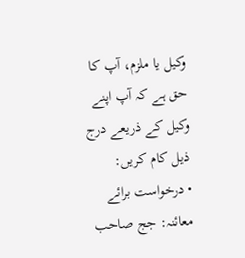وکیل یا ملزم، آپ کا حق ہے کہ آپ اپنے وکیل کے ذریعے درج ذیل کام کریں:
• درخواست برائے معائنہ: جج صاحب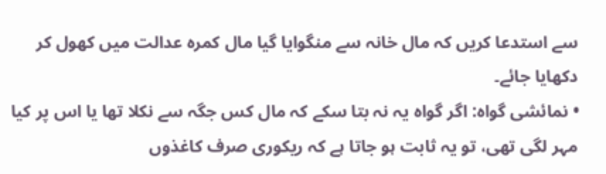سے استدعا کریں کہ مال خانہ سے منگوایا گیا مال کمرہ عدالت میں کھول کر دکھایا جائے۔
• نمائشی گواہ: اگر گواہ یہ نہ بتا سکے کہ مال کس جگہ سے نکلا تھا یا اس پر کیا مہر لگی تھی، تو یہ ثابت ہو جاتا ہے کہ ریکوری صرف کاغذوں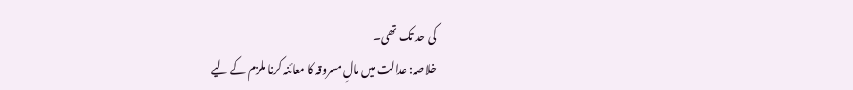کی حد تک تھی۔
خلاصہ: عدالت میں مالِ مسروقہ کا معائنہ کرنا ملزم کے لیے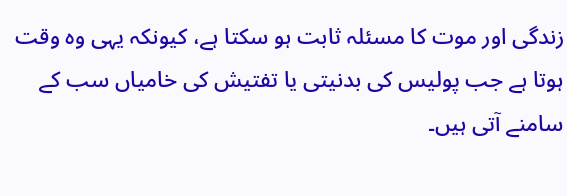زندگی اور موت کا مسئلہ ثابت ہو سکتا ہے، کیونکہ یہی وہ وقت ہوتا ہے جب پولیس کی بدنیتی یا تفتیش کی خامیاں سب کے سامنے آتی ہیں۔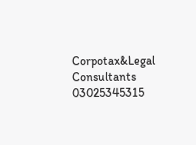Corpotax&Legal Consultants
03025345315